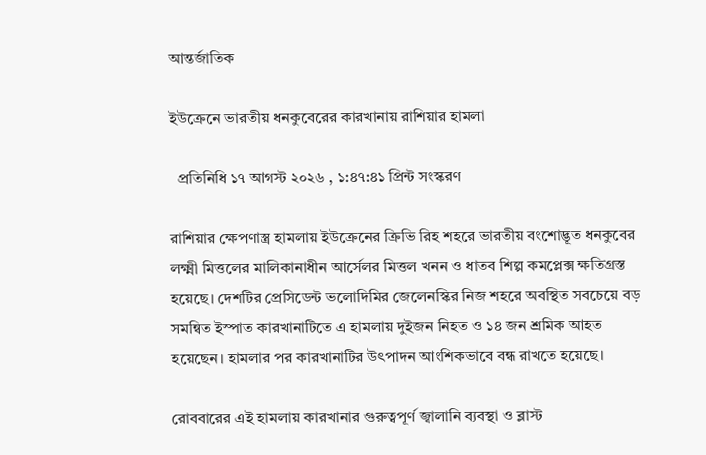আন্তর্জাতিক

ইউক্রেনে ভারতীয় ধনকুবেরের কারখানায় রাশিয়ার হামলা

  প্রতিনিধি ১৭ আগস্ট ২০২৬ , ১:৪৭:৪১ প্রিন্ট সংস্করণ

রাশিয়ার ক্ষেপণাস্ত্র হামলায় ইউক্রেনের ক্রিভি রিহ শহরে ভারতীয় বংশোদ্ভূত ধনকুবের লক্ষ্মী মিত্তলের মালিকানাধীন আর্সেলর মিত্তল খনন ও ধাতব শিল্প কমপ্লেক্স ক্ষতিগ্রস্ত হয়েছে। দেশটির প্রেসিডেন্ট ভলোদিমির জেলেনস্কির নিজ শহরে অবস্থিত সবচেয়ে বড় সমন্বিত ইস্পাত কারখানাটিতে এ হামলায় দুইজন নিহত ও ১৪ জন শ্রমিক আহত হয়েছেন। হামলার পর কারখানাটির উৎপাদন আংশিকভাবে বন্ধ রাখতে হয়েছে।

রোববারের এই হামলায় কারখানার গুরুত্বপূর্ণ জ্বালানি ব্যবস্থা ও ব্লাস্ট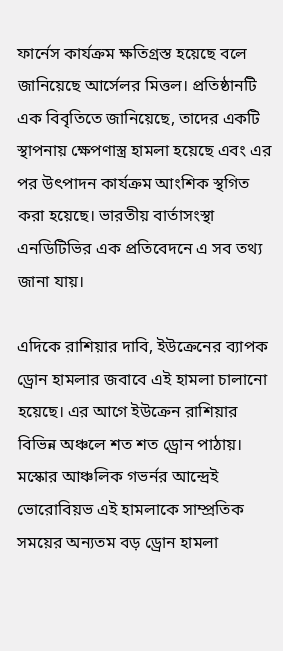ফার্নেস কার্যক্রম ক্ষতিগ্রস্ত হয়েছে বলে জানিয়েছে আর্সেলর মিত্তল। প্রতিষ্ঠানটি এক বিবৃতিতে জানিয়েছে, তাদের একটি স্থাপনায় ক্ষেপণাস্ত্র হামলা হয়েছে এবং এর পর উৎপাদন কার্যক্রম আংশিক স্থগিত করা হয়েছে। ভারতীয় বার্তাসংস্থা এনডিটিভির এক প্রতিবেদনে এ সব তথ্য জানা যায়।

এদিকে রাশিয়ার দাবি, ইউক্রেনের ব্যাপক ড্রোন হামলার জবাবে এই হামলা চালানো হয়েছে। এর আগে ইউক্রেন রাশিয়ার বিভিন্ন অঞ্চলে শত শত ড্রোন পাঠায়। মস্কোর আঞ্চলিক গভর্নর আন্দ্রেই ভোরোবিয়ভ এই হামলাকে সাম্প্রতিক সময়ের অন্যতম বড় ড্রোন হামলা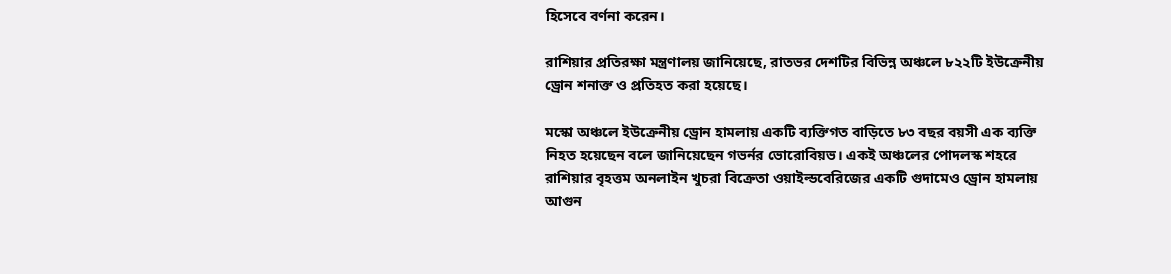হিসেবে বর্ণনা করেন।

রাশিয়ার প্রতিরক্ষা মন্ত্রণালয় জানিয়েছে, রাতভর দেশটির বিভিন্ন অঞ্চলে ৮২২টি ইউক্রেনীয় ড্রোন শনাক্ত ও প্রতিহত করা হয়েছে।

মস্কো অঞ্চলে ইউক্রেনীয় ড্রোন হামলায় একটি ব্যক্তিগত বাড়িতে ৮৩ বছর বয়সী এক ব্যক্তি নিহত হয়েছেন বলে জানিয়েছেন গভর্নর ভোরোবিয়ভ। একই অঞ্চলের পোদলস্ক শহরে রাশিয়ার বৃহত্তম অনলাইন খুচরা বিক্রেতা ওয়াইল্ডবেরিজের একটি গুদামেও ড্রোন হামলায় আগুন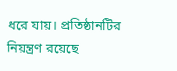ধরে যায়। প্রতিষ্ঠানটির নিয়ন্ত্রণ রয়েছে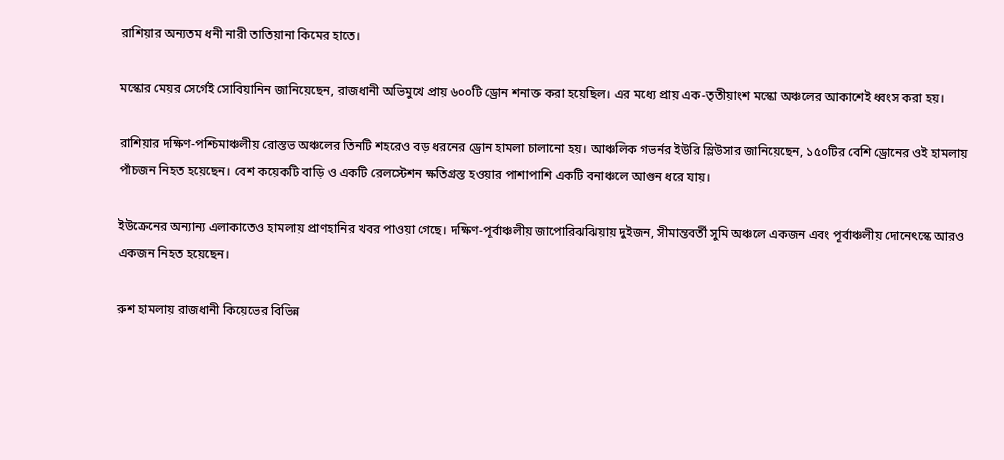রাশিয়ার অন্যতম ধনী নারী তাতিয়ানা কিমের হাতে।

মস্কোর মেয়র সের্গেই সোবিয়ানিন জানিয়েছেন, রাজধানী অভিমুখে প্রায় ৬০০টি ড্রোন শনাক্ত করা হয়েছিল। এর মধ্যে প্রায় এক-তৃতীয়াংশ মস্কো অঞ্চলের আকাশেই ধ্বংস করা হয়।

রাশিয়ার দক্ষিণ-পশ্চিমাঞ্চলীয় রোস্তভ অঞ্চলের তিনটি শহরেও বড় ধরনের ড্রোন হামলা চালানো হয়। আঞ্চলিক গভর্নর ইউরি স্লিউসার জানিয়েছেন, ১৫০টির বেশি ড্রোনের ওই হামলায় পাঁচজন নিহত হয়েছেন। বেশ কয়েকটি বাড়ি ও একটি রেলস্টেশন ক্ষতিগ্রস্ত হওয়ার পাশাপাশি একটি বনাঞ্চলে আগুন ধরে যায়।

ইউক্রেনের অন্যান্য এলাকাতেও হামলায় প্রাণহানির খবর পাওয়া গেছে। দক্ষিণ-পূর্বাঞ্চলীয় জাপোরিঝঝিয়ায় দুইজন, সীমান্তবর্তী সুমি অঞ্চলে একজন এবং পূর্বাঞ্চলীয় দোনেৎস্কে আরও একজন নিহত হয়েছেন।

রুশ হামলায় রাজধানী কিয়েভের বিভিন্ন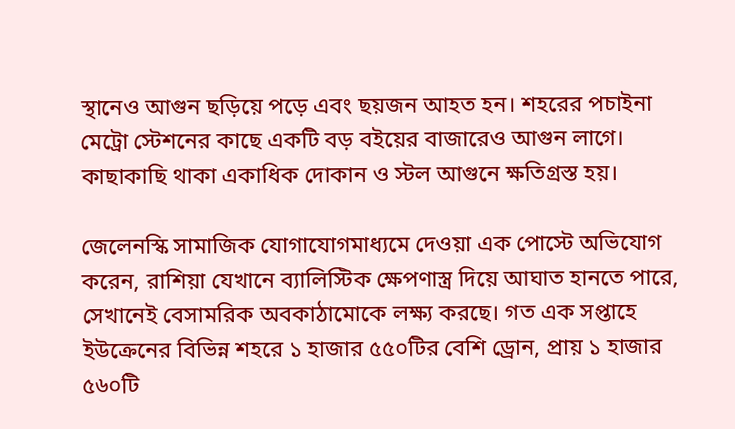স্থানেও আগুন ছড়িয়ে পড়ে এবং ছয়জন আহত হন। শহরের পচাইনা মেট্রো স্টেশনের কাছে একটি বড় বইয়ের বাজারেও আগুন লাগে। কাছাকাছি থাকা একাধিক দোকান ও স্টল আগুনে ক্ষতিগ্রস্ত হয়।

জেলেনস্কি সামাজিক যোগাযোগমাধ্যমে দেওয়া এক পোস্টে অভিযোগ করেন, রাশিয়া যেখানে ব্যালিস্টিক ক্ষেপণাস্ত্র দিয়ে আঘাত হানতে পারে, সেখানেই বেসামরিক অবকাঠামোকে লক্ষ্য করছে। গত এক সপ্তাহে ইউক্রেনের বিভিন্ন শহরে ১ হাজার ৫৫০টির বেশি ড্রোন, প্রায় ১ হাজার ৫৬০টি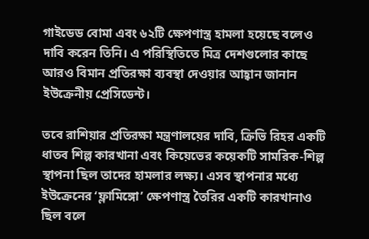গাইডেড বোমা এবং ৬২টি ক্ষেপণাস্ত্র হামলা হয়েছে বলেও দাবি করেন তিনি। এ পরিস্থিতিতে মিত্র দেশগুলোর কাছে আরও বিমান প্রতিরক্ষা ব্যবস্থা দেওয়ার আহ্বান জানান ইউক্রেনীয় প্রেসিডেন্ট।

তবে রাশিয়ার প্রতিরক্ষা মন্ত্রণালয়ের দাবি, ক্রিভি রিহর একটি ধাতব শিল্প কারখানা এবং কিয়েভের কয়েকটি সামরিক-শিল্প স্থাপনা ছিল তাদের হামলার লক্ষ্য। এসব স্থাপনার মধ্যে ইউক্রেনের ‘ফ্লামিঙ্গো’ ক্ষেপণাস্ত্র তৈরির একটি কারখানাও ছিল বলে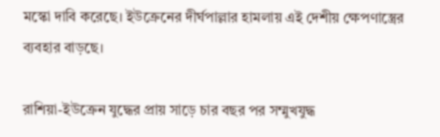মস্কো দাবি করেছে। ইউক্রেনের দীর্ঘপাল্লার হামলায় এই দেশীয় ক্ষেপণাস্ত্রের ব্যবহার বাড়ছে।

রাশিয়া-ইউক্রেন যুদ্ধের প্রায় সাড়ে চার বছর পর সম্মুখযুদ্ধ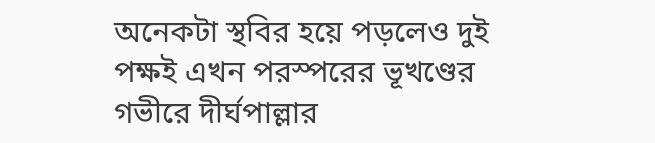অনেকটা স্থবির হয়ে পড়লেও দুই পক্ষই এখন পরস্পরের ভূখণ্ডের গভীরে দীর্ঘপাল্লার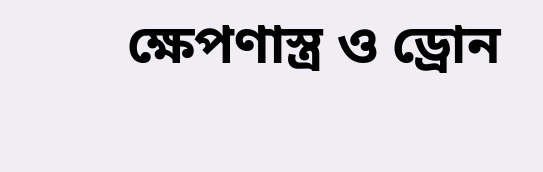ক্ষেপণাস্ত্র ও ড্রোন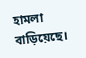হামলা বাড়িয়েছে।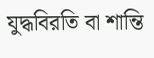যুদ্ধবিরতি বা শান্তি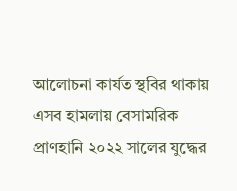আলোচনা কার্যত স্থবির থাকায় এসব হামলায় বেসামরিক প্রাণহানি ২০২২ সালের যুদ্ধের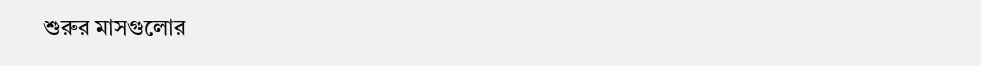শুরুর মাসগুলোর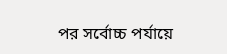পর সর্বোচ্চ পর্যায়ে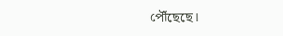পৌঁছেছে।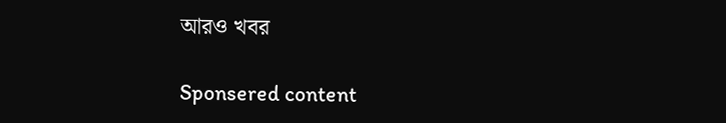আরও খবর

Sponsered content